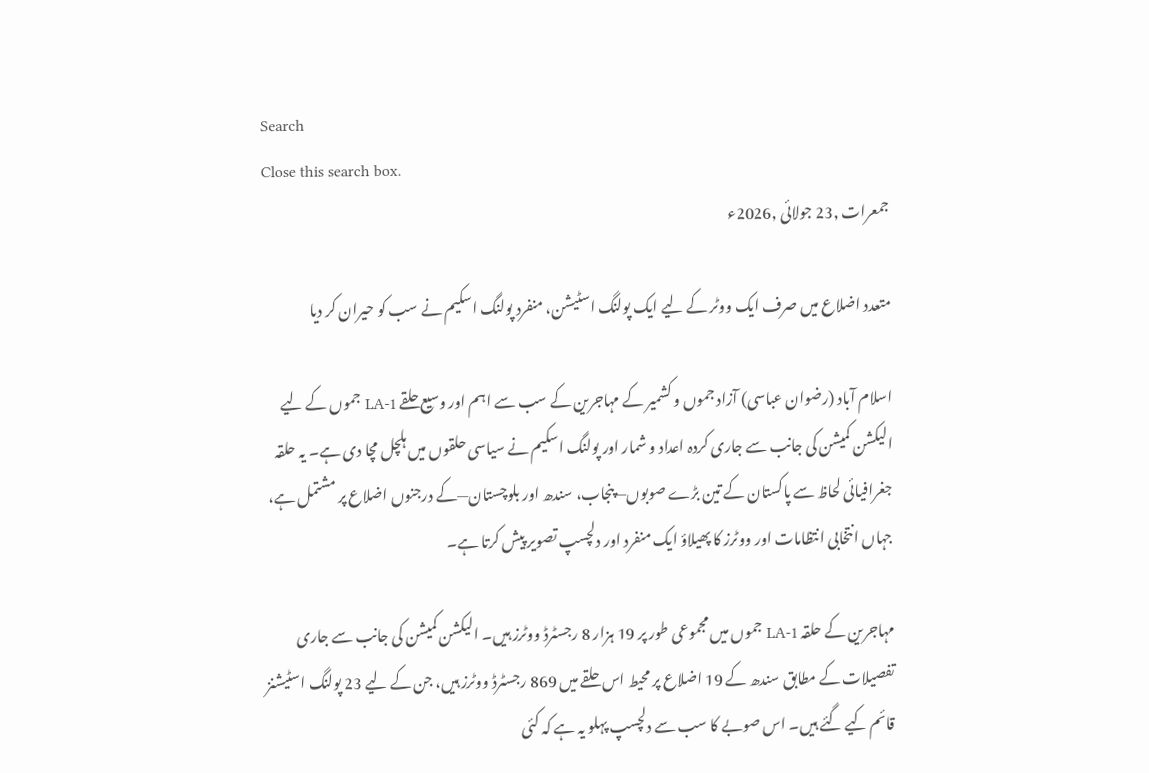Search
Close this search box.
جمعرات ,23 جولائی ,2026ء

متعدد اضلاع میں صرف ایک ووٹر کے لیے ایک پولنگ اسٹیشن، منفرد پولنگ اسکیم نے سب کو حیران کر دیا

اسلام آباد (رضوان عباسی) آزاد جموں و کشمیر کے مہاجرین کے سب سے اہم اور وسیع حلقے LA-1 جموں کے لیے الیکشن کمیشن کی جانب سے جاری کردہ اعداد و شمار اور پولنگ اسکیم نے سیاسی حلقوں میں ہلچل مچا دی ہے۔ یہ حلقہ جغرافیائی لحاظ سے پاکستان کے تین بڑے صوبوں—پنجاب، سندھ اور بلوچستان—کے درجنوں اضلاع پر مشتمل ہے، جہاں انتخابی انتظامات اور ووٹرز کا پھیلاؤ ایک منفرد اور دلچسپ تصویر پیش کرتا ہے۔

مہاجرین کے حلقہ LA-1 جموں میں مجموعی طور پر 19 ہزار 8 رجسٹرڈ ووٹرز ہیں۔ الیکشن کمیشن کی جانب سے جاری تفصیلات کے مطابق سندھ کے 19 اضلاع پر محیط اس حلقے میں 869 رجسٹرڈ ووٹرز ہیں، جن کے لیے 23 پولنگ اسٹیشنز قائم کیے گئے ہیں۔ اس صوبے کا سب سے دلچسپ پہلو یہ ہے کہ کئی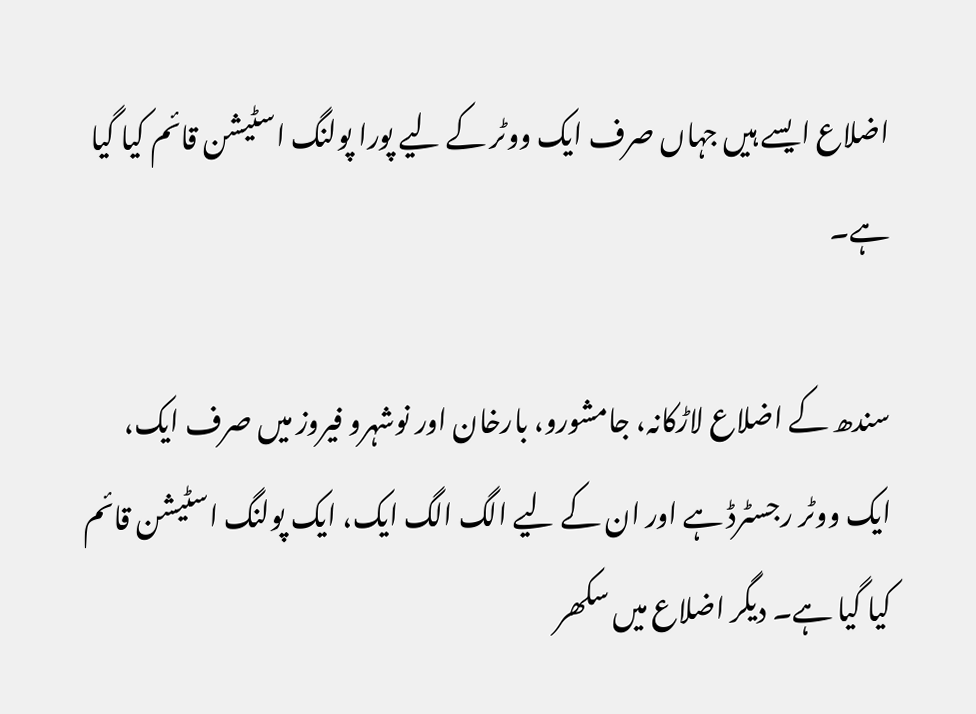اضلاع ایسے ہیں جہاں صرف ایک ووٹر کے لیے پورا پولنگ اسٹیشن قائم کیا گیا ہے۔

سندھ کے اضلاع لاڑکانہ، جامشورو، بارخان اور نوشہرو فیروز میں صرف ایک، ایک ووٹر رجسٹرڈ ہے اور ان کے لیے الگ الگ ایک، ایک پولنگ اسٹیشن قائم کیا گیا ہے۔ دیگر اضلاع میں سکھر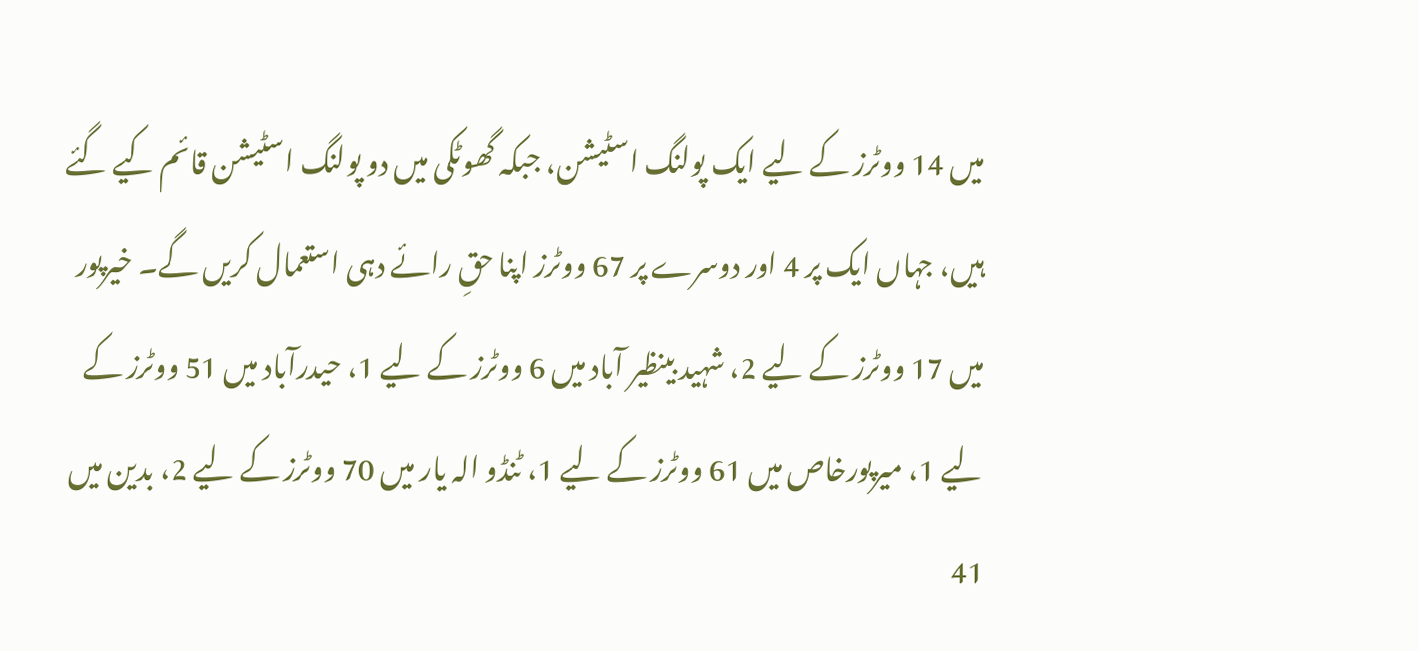میں 14 ووٹرز کے لیے ایک پولنگ اسٹیشن، جبکہ گھوٹکی میں دو پولنگ اسٹیشن قائم کیے گئے ہیں، جہاں ایک پر 4 اور دوسرے پر 67 ووٹرز اپنا حقِ رائے دہی استعمال کریں گے۔ خیرپور میں 17 ووٹرز کے لیے 2، شہید بینظیر آباد میں 6 ووٹرز کے لیے 1، حیدرآباد میں 51 ووٹرز کے لیے 1، میرپورخاص میں 61 ووٹرز کے لیے 1، ٹنڈو الہ یار میں 70 ووٹرز کے لیے 2، بدین میں 41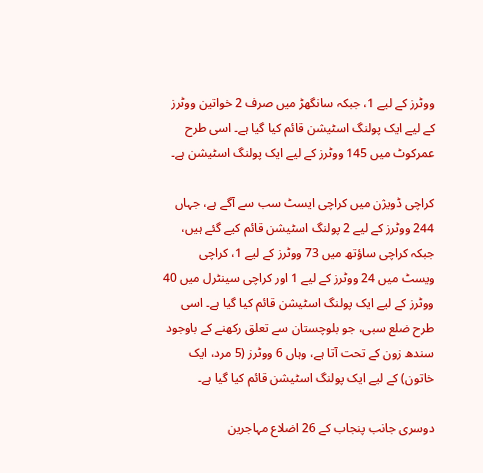ووٹرز کے لیے 1، جبکہ سانگھڑ میں صرف 2 خواتین ووٹرز کے لیے ایک پولنگ اسٹیشن قائم کیا گیا ہے۔ اسی طرح عمرکوٹ میں 145 ووٹرز کے لیے ایک پولنگ اسٹیشن ہے۔

کراچی ڈویژن میں کراچی ایسٹ سب سے آگے ہے، جہاں 244 ووٹرز کے لیے 2 پولنگ اسٹیشن قائم کیے گئے ہیں، جبکہ کراچی ساؤتھ میں 73 ووٹرز کے لیے 1، کراچی ویسٹ میں 24 ووٹرز کے لیے 1 اور کراچی سینٹرل میں 40 ووٹرز کے لیے ایک پولنگ اسٹیشن قائم کیا گیا ہے۔ اسی طرح ضلع سبی، جو بلوچستان سے تعلق رکھنے کے باوجود سندھ زون کے تحت آتا ہے، وہاں 6 ووٹرز (5 مرد، ایک خاتون) کے لیے ایک پولنگ اسٹیشن قائم کیا گیا ہے۔

دوسری جانب پنجاب کے 26 اضلاع مہاجرین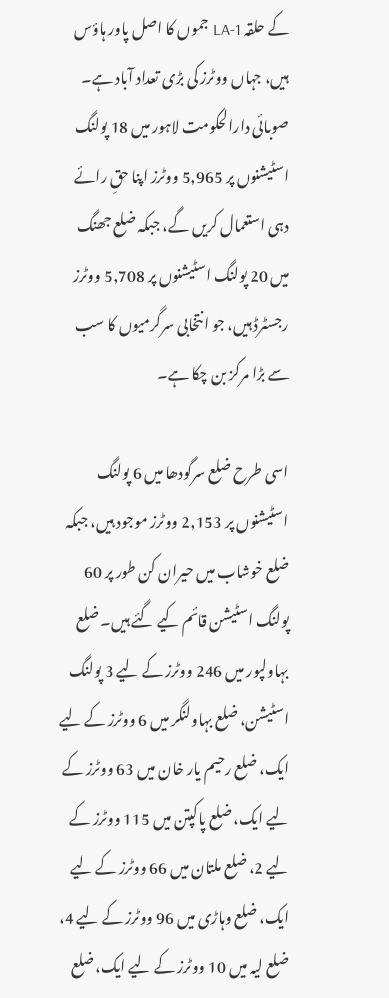کے حلقہ LA-1 جموں کا اصل پاور ہاؤس ہیں، جہاں ووٹرز کی بڑی تعداد آباد ہے۔ صوبائی دارالحکومت لاہور میں 18 پولنگ اسٹیشنوں پر 5,965 ووٹرز اپنا حقِ رائے دہی استعمال کریں گے، جبکہ ضلع جھنگ میں 20 پولنگ اسٹیشنوں پر 5,708 ووٹرز رجسٹرڈ ہیں، جو انتخابی سرگرمیوں کا سب سے بڑا مرکز بن چکا ہے۔

اسی طرح ضلع سرگودھا میں 6 پولنگ اسٹیشنوں پر 2,153 ووٹرز موجود ہیں، جبکہ ضلع خوشاب میں حیران کن طور پر 60 پولنگ اسٹیشن قائم کیے گئے ہیں۔ ضلع بہاولپور میں 246 ووٹرز کے لیے 3 پولنگ اسٹیشن، ضلع بہاولنگر میں 6 ووٹرز کے لیے ایک، ضلع رحیم یار خان میں 63 ووٹرز کے لیے ایک، ضلع پاکپتن میں 115 ووٹرز کے لیے 2، ضلع ملتان میں 66 ووٹرز کے لیے ایک، ضلع وہاڑی میں 96 ووٹرز کے لیے 4، ضلع لیہ میں 10 ووٹرز کے لیے ایک، ضلع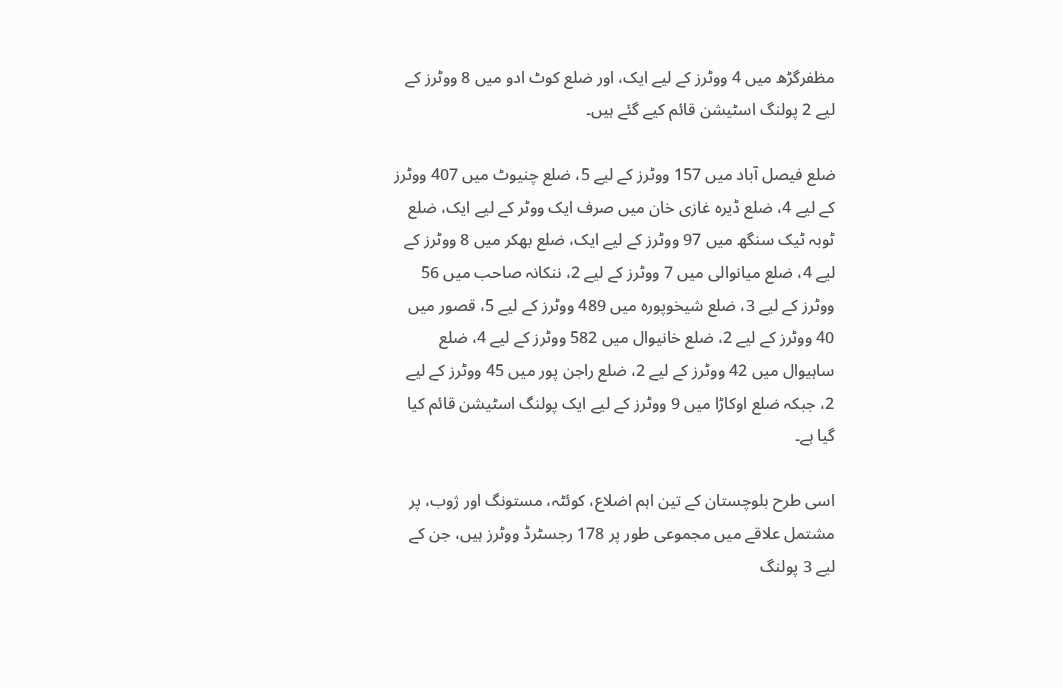مظفرگڑھ میں 4 ووٹرز کے لیے ایک، اور ضلع کوٹ ادو میں 8 ووٹرز کے لیے 2 پولنگ اسٹیشن قائم کیے گئے ہیں۔

ضلع فیصل آباد میں 157 ووٹرز کے لیے 5، ضلع چنیوٹ میں 407 ووٹرز کے لیے 4، ضلع ڈیرہ غازی خان میں صرف ایک ووٹر کے لیے ایک، ضلع ٹوبہ ٹیک سنگھ میں 97 ووٹرز کے لیے ایک، ضلع بھکر میں 8 ووٹرز کے لیے 4، ضلع میانوالی میں 7 ووٹرز کے لیے 2، ننکانہ صاحب میں 56 ووٹرز کے لیے 3، ضلع شیخوپورہ میں 489 ووٹرز کے لیے 5، قصور میں 40 ووٹرز کے لیے 2، ضلع خانیوال میں 582 ووٹرز کے لیے 4، ضلع ساہیوال میں 42 ووٹرز کے لیے 2، ضلع راجن پور میں 45 ووٹرز کے لیے 2، جبکہ ضلع اوکاڑا میں 9 ووٹرز کے لیے ایک پولنگ اسٹیشن قائم کیا گیا ہے۔

اسی طرح بلوچستان کے تین اہم اضلاع، کوئٹہ، مستونگ اور ژوب، پر مشتمل علاقے میں مجموعی طور پر 178 رجسٹرڈ ووٹرز ہیں، جن کے لیے 3 پولنگ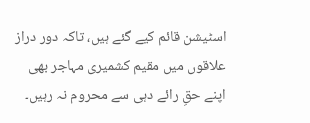اسٹیشن قائم کیے گئے ہیں، تاکہ دور دراز علاقوں میں مقیم کشمیری مہاجر بھی اپنے حقِ رائے دہی سے محروم نہ رہیں۔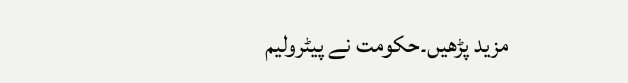مزید پڑھیں۔حکومت نے پیٹرولیم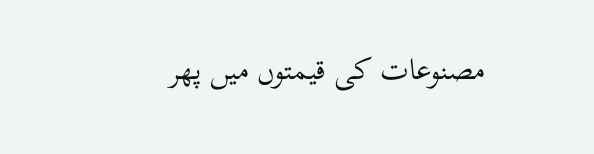مصنوعات کی قیمتوں میں پھر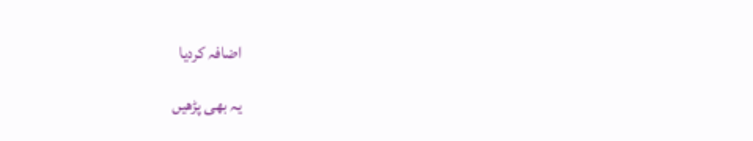اضافہ کردیا

یہ بھی پڑھیں